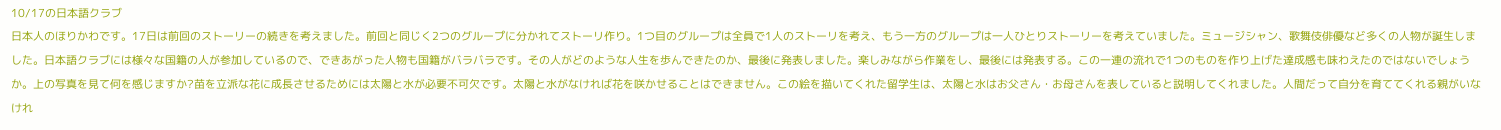10/17の日本語クラブ
日本人のほりかわです。17日は前回のストーリーの続きを考えました。前回と同じく2つのグループに分かれてストーリ作り。1つ目のグループは全員で1人のストーリを考え、もう一方のグループは一人ひとりストーリーを考えていました。ミュージシャン、歌舞伎俳優など多くの人物が誕生しました。日本語クラブには様々な国籍の人が参加しているので、できあがった人物も国籍がバラバラです。その人がどのような人生を歩んできたのか、最後に発表しました。楽しみながら作業をし、最後には発表する。この一連の流れで1つのものを作り上げた達成感も味わえたのではないでしょうか。上の写真を見て何を感じますか?苗を立派な花に成長させるためには太陽と水が必要不可欠です。太陽と水がなければ花を咲かせることはできません。この絵を描いてくれた留学生は、太陽と水はお父さん・お母さんを表していると説明してくれました。人間だって自分を育ててくれる親がいなけれ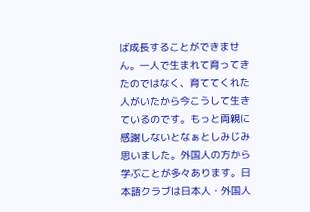ば成長することができません。一人で生まれて育ってきたのではなく、育ててくれた人がいたから今こうして生きているのです。もっと両親に感謝しないとなぁとしみじみ思いました。外国人の方から学ぶことが多々あります。日本語クラブは日本人・外国人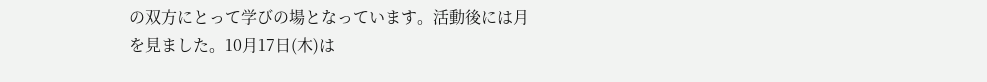の双方にとって学びの場となっています。活動後には月を見ました。10月17日(木)は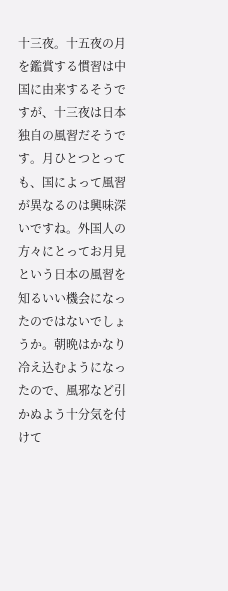十三夜。十五夜の月を鑑賞する慣習は中国に由来するそうですが、十三夜は日本独自の風習だそうです。月ひとつとっても、国によって風習が異なるのは興味深いですね。外国人の方々にとってお月見という日本の風習を知るいい機会になったのではないでしょうか。朝晩はかなり冷え込むようになったので、風邪など引かぬよう十分気を付けて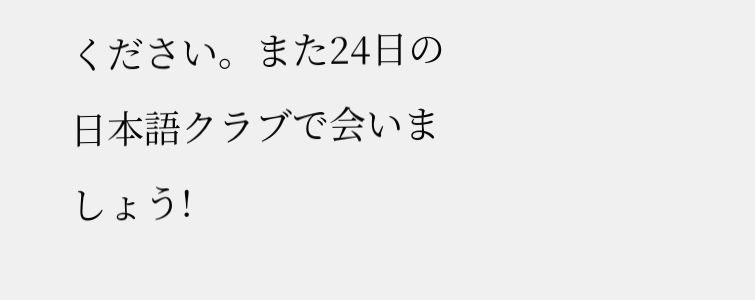ください。また24日の日本語クラブで会いましょう!